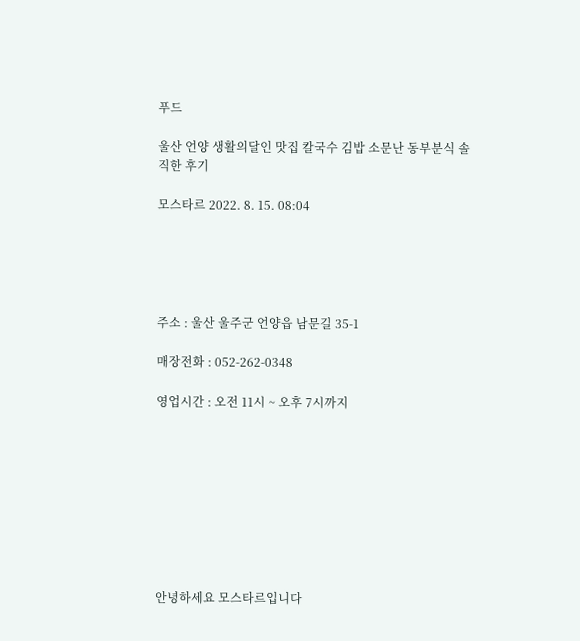푸드

울산 언양 생활의달인 맛집 칼국수 김밥 소문난 동부분식 솔직한 후기

모스타르 2022. 8. 15. 08:04





주소 : 울산 울주군 언양읍 남문길 35-1

매장전화 : 052-262-0348

영업시간 : 오전 11시 ~ 오후 7시까지









안녕하세요 모스타르입니다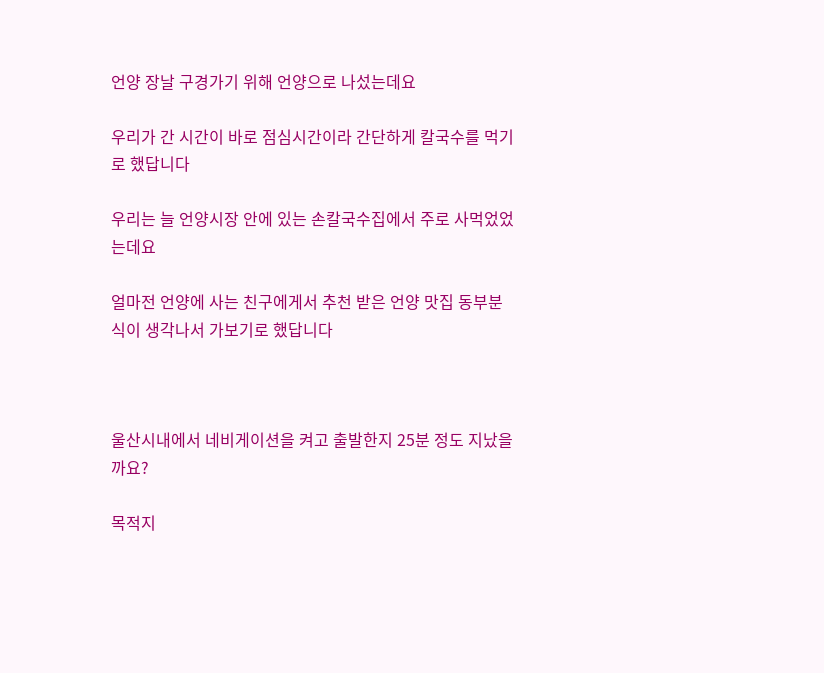언양 장날 구경가기 위해 언양으로 나섰는데요

우리가 간 시간이 바로 점심시간이라 간단하게 칼국수를 먹기로 했답니다

우리는 늘 언양시장 안에 있는 손칼국수집에서 주로 사먹었었는데요

얼마전 언양에 사는 친구에게서 추천 받은 언양 맛집 동부분식이 생각나서 가보기로 했답니다



울산시내에서 네비게이션을 켜고 출발한지 25분 정도 지났을까요?

목적지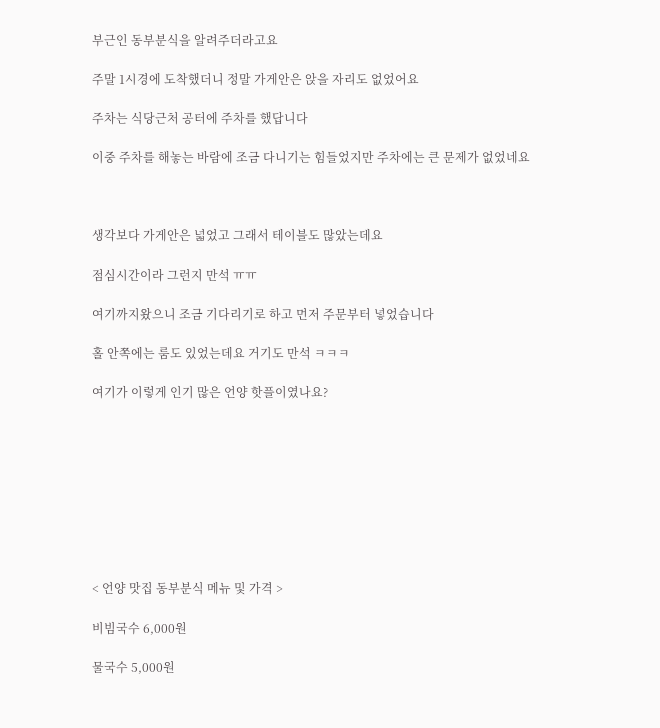부근인 동부분식을 알려주더라고요

주말 1시경에 도착했더니 정말 가게안은 앉을 자리도 없었어요

주차는 식당근처 공터에 주차를 했답니다

이중 주차를 해놓는 바람에 조금 다니기는 힘들었지만 주차에는 큰 문제가 없었네요



생각보다 가게안은 넓었고 그래서 테이블도 많았는데요

점심시간이라 그런지 만석 ㅠㅠ

여기까지왔으니 조금 기다리기로 하고 먼저 주문부터 넣었습니다

홀 안쪽에는 룸도 있었는데요 거기도 만석 ㅋㅋㅋ

여기가 이렇게 인기 많은 언양 핫플이였나요?









< 언양 맛집 동부분식 메뉴 및 가격 >

비빔국수 6,000원

물국수 5,000원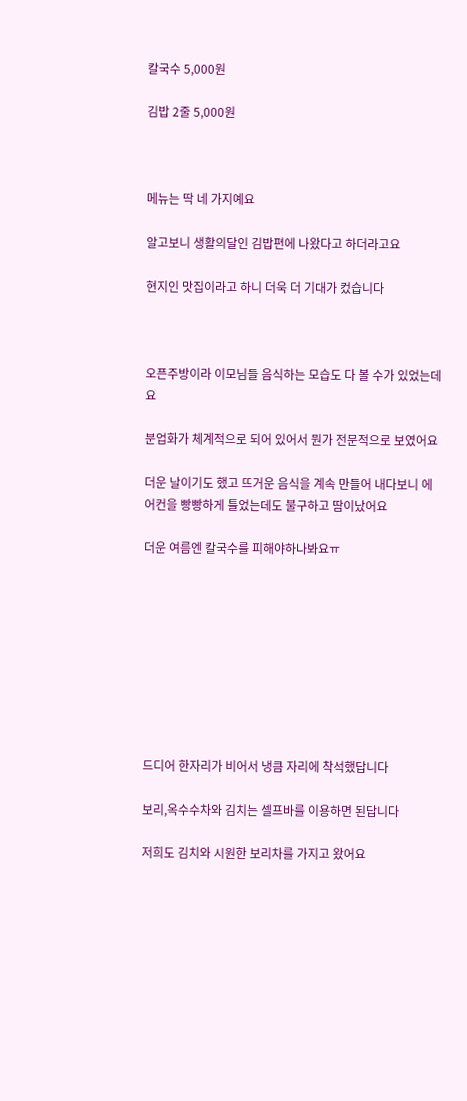칼국수 5,000원

김밥 2줄 5,000원



메뉴는 딱 네 가지예요

알고보니 생활의달인 김밥편에 나왔다고 하더라고요

현지인 맛집이라고 하니 더욱 더 기대가 컸습니다



오픈주방이라 이모님들 음식하는 모습도 다 볼 수가 있었는데요

분업화가 체계적으로 되어 있어서 뭔가 전문적으로 보였어요

더운 날이기도 했고 뜨거운 음식을 계속 만들어 내다보니 에어컨을 빵빵하게 틀었는데도 불구하고 땀이났어요

더운 여름엔 칼국수를 피해야하나봐요ㅠ









드디어 한자리가 비어서 냉큼 자리에 착석했답니다

보리,옥수수차와 김치는 셀프바를 이용하면 된답니다

저희도 김치와 시원한 보리차를 가지고 왔어요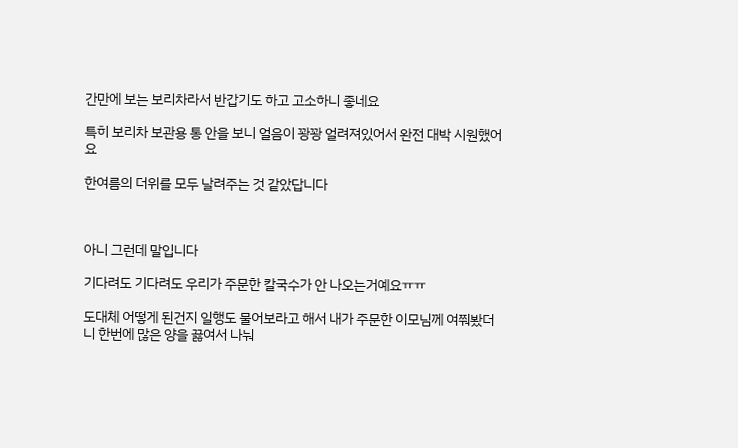간만에 보는 보리차라서 반갑기도 하고 고소하니 좋네요

특히 보리차 보관용 통 안을 보니 얼음이 꽝꽝 얼려져있어서 완전 대박 시원했어요

한여름의 더위를 모두 날려주는 것 같았답니다



아니 그런데 말입니다

기다려도 기다려도 우리가 주문한 칼국수가 안 나오는거예요ㅠㅠ

도대체 어떻게 된건지 일행도 물어보라고 해서 내가 주문한 이모님께 여쭤봤더니 한번에 많은 양을 끓여서 나눠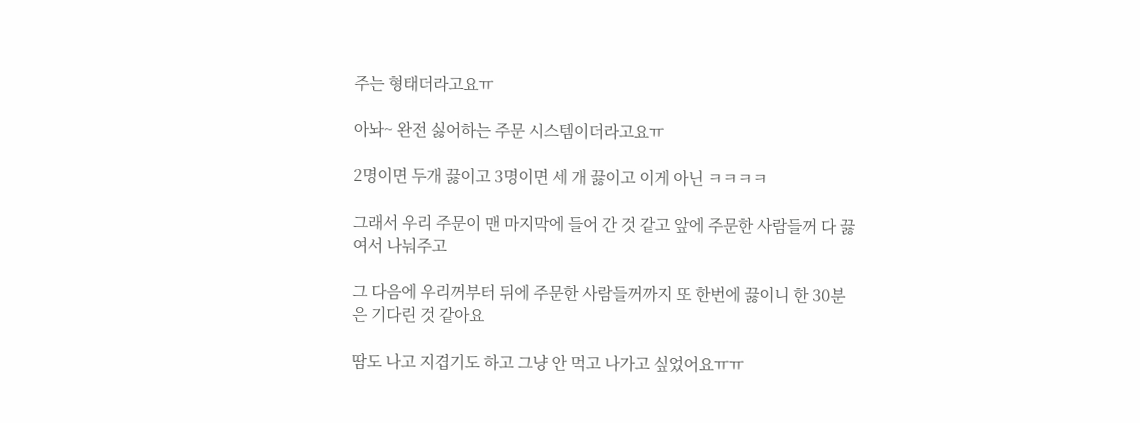주는 형태더라고요ㅠ

아놔~ 완전 싫어하는 주문 시스템이더라고요ㅠ

2명이면 두개 끓이고 3명이면 세 개 끓이고 이게 아닌 ㅋㅋㅋㅋ

그래서 우리 주문이 맨 마지막에 들어 간 것 같고 앞에 주문한 사람들꺼 다 끓여서 나눠주고

그 다음에 우리꺼부터 뒤에 주문한 사람들꺼까지 또 한번에 끓이니 한 30분은 기다린 것 같아요

땀도 나고 지겹기도 하고 그냥 안 먹고 나가고 싶었어요ㅠㅠ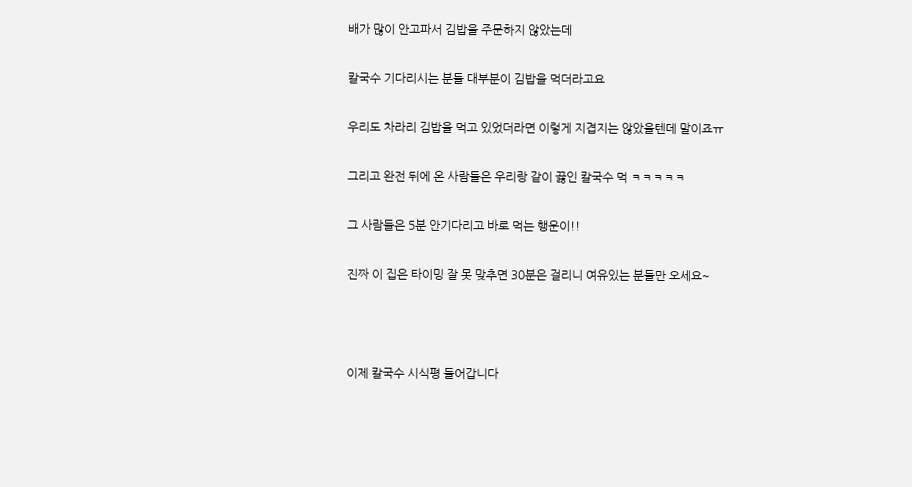배가 많이 안고파서 김밥을 주문하지 않았는데

칼국수 기다리시는 분들 대부분이 김밥을 먹더라고요

우리도 차라리 김밥을 먹고 있었더라면 이렇게 지겹지는 않았을텐데 말이죠ㅠ

그리고 완전 뒤에 온 사람들은 우리랑 같이 끓인 칼국수 먹 ㅋㅋㅋㅋㅋ

그 사람들은 5분 안기다리고 바로 먹는 행운이!!

진짜 이 집은 타이밍 잘 못 맞추면 30분은 걸리니 여유있는 분들만 오세요~



이제 칼국수 시식평 들어갑니다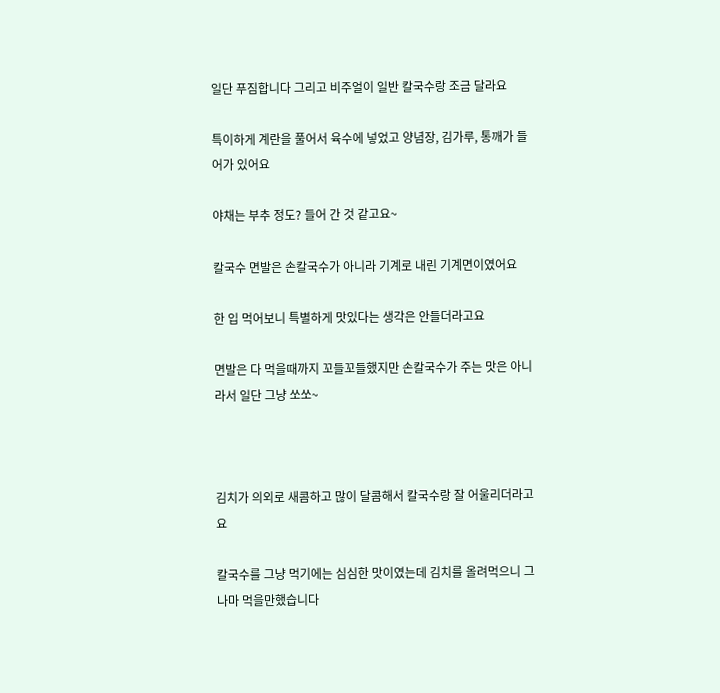일단 푸짐합니다 그리고 비주얼이 일반 칼국수랑 조금 달라요

특이하게 계란을 풀어서 육수에 넣었고 양념장, 김가루, 통깨가 들어가 있어요

야채는 부추 정도? 들어 간 것 같고요~

칼국수 면발은 손칼국수가 아니라 기계로 내린 기계면이였어요

한 입 먹어보니 특별하게 맛있다는 생각은 안들더라고요

면발은 다 먹을때까지 꼬들꼬들했지만 손칼국수가 주는 맛은 아니라서 일단 그냥 쏘쏘~



김치가 의외로 새콤하고 많이 달콤해서 칼국수랑 잘 어울리더라고요

칼국수를 그냥 먹기에는 심심한 맛이였는데 김치를 올려먹으니 그나마 먹을만했습니다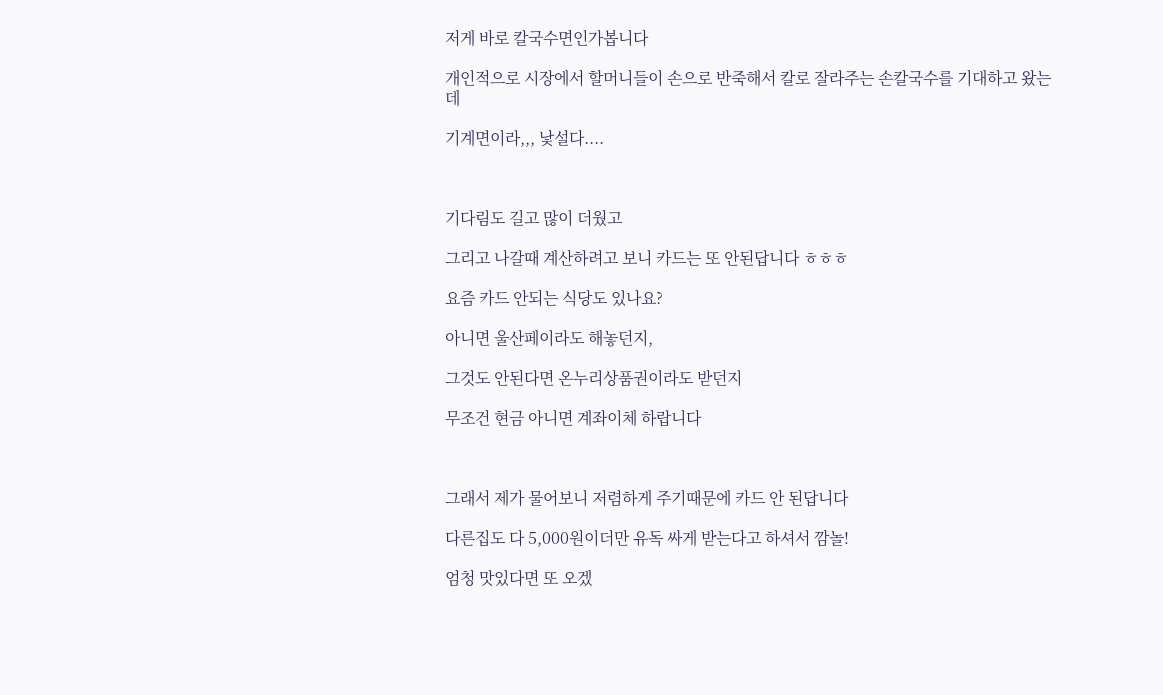저게 바로 칼국수면인가봅니다

개인적으로 시장에서 할머니들이 손으로 반죽해서 칼로 잘라주는 손칼국수를 기대하고 왔는데

기계면이라,,, 낯설다....



기다림도 길고 많이 더웠고

그리고 나갈때 계산하려고 보니 카드는 또 안된답니다 ㅎㅎㅎ

요즘 카드 안되는 식당도 있나요?

아니면 울산페이라도 해놓던지,

그것도 안된다면 온누리상품권이라도 받던지

무조건 현금 아니면 계좌이체 하랍니다



그래서 제가 물어보니 저렴하게 주기때문에 카드 안 된답니다

다른집도 다 5,000원이더만 유독 싸게 받는다고 하셔서 깜놀!

엄청 맛있다면 또 오겠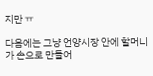지만 ㅠ

다음에는 그냥 언양시장 안에 할머니가 손으로 만들어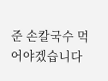준 손칼국수 먹어야겠습니다